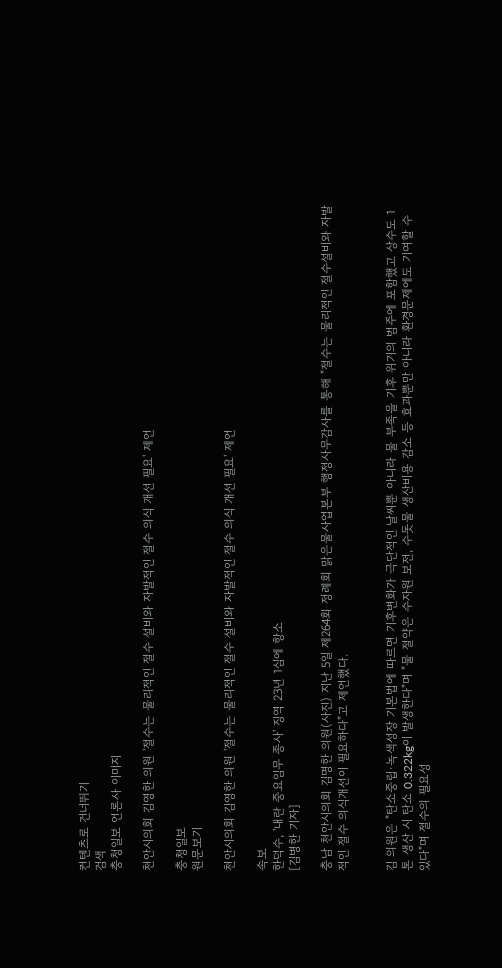컨텐츠로 건너뛰기
검색
충청일보 언론사 이미지

천안시의회 김영한 의원 '절수는 물리적인 절수 설비와 자발적인 절수 의식 개선 필요' 제언

충청일보
원문보기

천안시의회 김영한 의원 '절수는 물리적인 절수 설비와 자발적인 절수 의식 개선 필요' 제언

속보
한덕수, '내란 중요임무 종사' 징역 23년 1심에 항소
[김병한 기자]

충남 천안시의회 김명한 의원(사진) 지난 5일 제264회 정례회 맑은물사업본부 행정사무감사를 통해 "절수는 물리적인 절수설비와 자발적인 절수 의식개선이 필요하다"고 제언했다.


김 의원은 "탄소중립·녹색성장 기본법에 따르면 기후변화가 극단적인 날씨뿐 아니라 물 부족을 기후 위기의 범주에 포함했고 상수도 1톤 생산 시 탄소 0.322kg이 발생한다"며 "물 절약은 수자원 보전, 수돗물 생산비용 감소 등 효과뿐만 아니라 환경문제에도 기여할 수 있다"며 절수의 필요성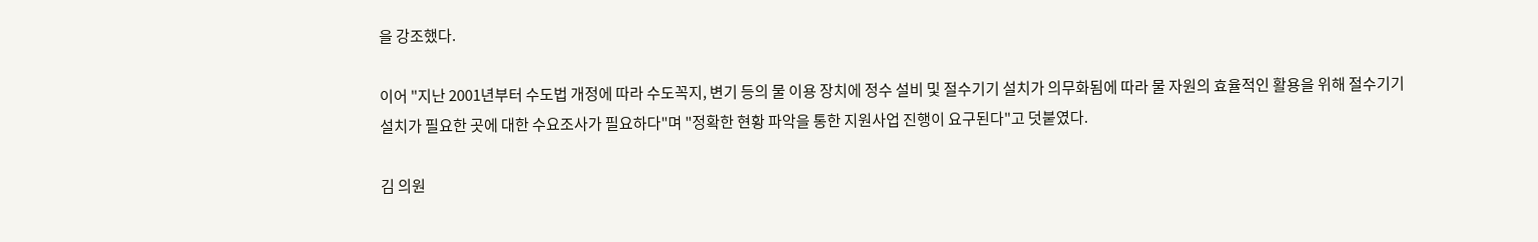을 강조했다.

이어 "지난 2001년부터 수도법 개정에 따라 수도꼭지, 변기 등의 물 이용 장치에 정수 설비 및 절수기기 설치가 의무화됨에 따라 물 자원의 효율적인 활용을 위해 절수기기 설치가 필요한 곳에 대한 수요조사가 필요하다"며 "정확한 현황 파악을 통한 지원사업 진행이 요구된다"고 덧붙였다.

김 의원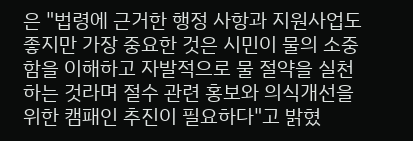은 "법령에 근거한 행정 사항과 지원사업도 좋지만 가장 중요한 것은 시민이 물의 소중함을 이해하고 자발적으로 물 절약을 실천하는 것라며 절수 관련 홍보와 의식개선을 위한 캠패인 추진이 필요하다"고 밝혔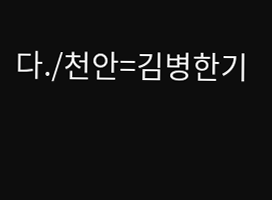다./천안=김병한기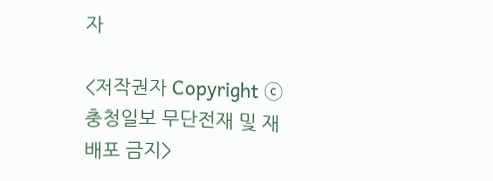자

<저작권자 Copyright ⓒ 충청일보 무단전재 및 재배포 금지>